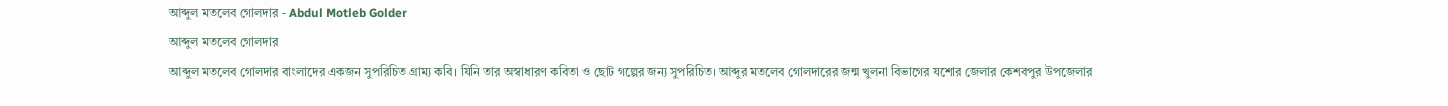আব্দুল মতলেব গোলদার - Abdul Motleb Golder
আব্দুল মতলেব গোলদার
আব্দুল মতলেব গোলদার বাংলাদের একজন সুপরিচিত গ্রাম্য কবি। যিনি তার অস্বাধারণ কবিতা ও ছোট গল্পের জন্য সুপরিচিত। আব্দুর মতলেব গোলদারের জন্ম খুলনা বিভাগের যশোর জেলার কেশবপুর উপজেলার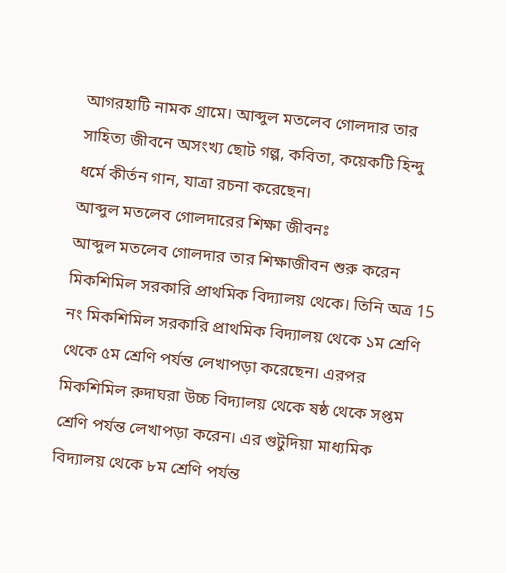আগরহাটি নামক গ্রামে। আব্দুল মতলেব গোলদার তার সাহিত্য জীবনে অসংখ্য ছোট গল্প, কবিতা, কয়েকটি হিন্দু ধর্মে কীর্তন গান, যাত্রা রচনা করেছেন।
আব্দুল মতলেব গোলদারের শিক্ষা জীবনঃ
আব্দুল মতলেব গোলদার তার শিক্ষাজীবন শুরু করেন মিকশিমিল সরকারি প্রাথমিক বিদ্যালয় থেকে। তিনি অত্র 15 নং মিকশিমিল সরকারি প্রাথমিক বিদ্যালয় থেকে ১ম শ্রেণি থেকে ৫ম শ্রেণি পর্যন্ত লেখাপড়া করেছেন। এরপর মিকশিমিল রুদাঘরা উচ্চ বিদ্যালয় থেকে ষষ্ঠ থেকে সপ্তম শ্রেণি পর্যন্ত লেখাপড়া করেন। এর গুটুদিয়া মাধ্যমিক বিদ্যালয় থেকে ৮ম শ্রেণি পর্যন্ত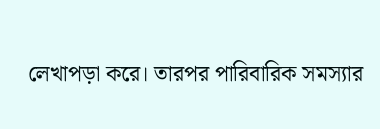লেখাপড়া করে। তারপর পারিবারিক সমস্যার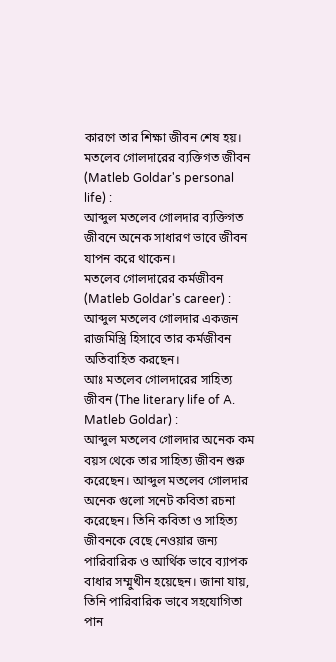কারণে তার শিক্ষা জীবন শেষ হয়।
মতলেব গোলদারের ব্যক্তিগত জীবন (Matleb Goldar's personal life) :
আব্দুল মতলেব গোলদার ব্যক্তিগত জীবনে অনেক সাধারণ ভাবে জীবন যাপন করে থাকেন।
মতলেব গোলদারের কর্মজীবন (Matleb Goldar's career) :
আব্দুল মতলেব গোলদার একজন রাজমিস্ত্রি হিসাবে তার কর্মজীবন অতিবাহিত করছেন।
আঃ মতলেব গোলদারের সাহিত্য জীবন (The literary life of A. Matleb Goldar) :
আব্দুল মতলেব গোলদার অনেক কম বয়স থেকে তার সাহিত্য জীবন শুরু করেছেন। আব্দুল মতলেব গোলদার অনেক গুলো সনেট কবিতা রচনা করেছেন। তিনি কবিতা ও সাহিত্য জীবনকে বেছে নেওয়ার জন্য পারিবারিক ও আর্থিক ভাবে ব্যাপক বাধার সম্মুখীন হয়েছেন। জানা যায়, তিনি পারিবারিক ভাবে সহযোগিতা পান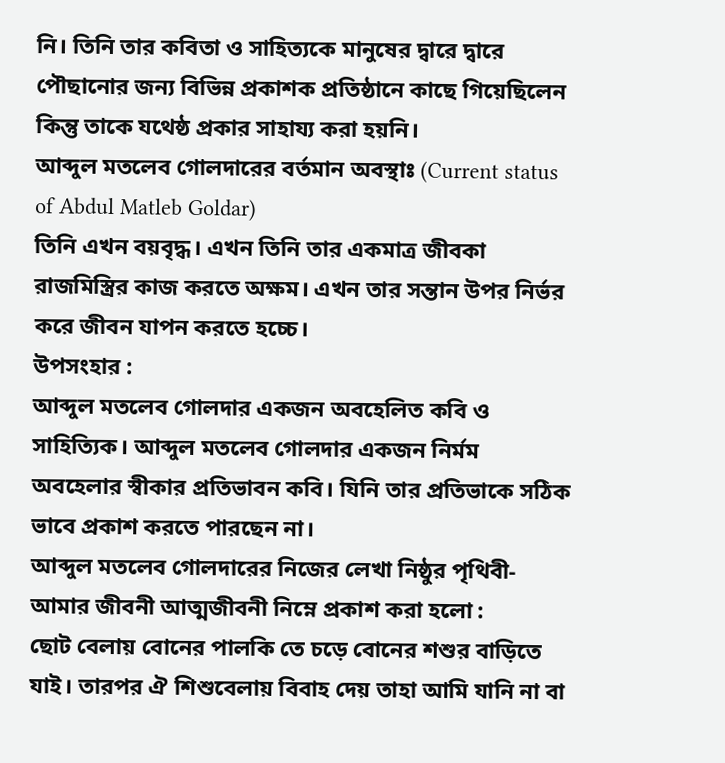নি। তিনি তার কবিতা ও সাহিত্যকে মানুষের দ্বারে দ্বারে পৌছানোর জন্য বিভিন্ন প্রকাশক প্রতিষ্ঠানে কাছে গিয়েছিলেন কিন্তু তাকে যথেষ্ঠ প্রকার সাহায্য করা হয়নি।
আব্দুল মতলেব গোলদারের বর্তমান অবস্থাঃ (Current status of Abdul Matleb Goldar)
তিনি এখন বয়বৃদ্ধ। এখন তিনি তার একমাত্র জীবকা রাজমিস্ত্রির কাজ করতে অক্ষম। এখন তার সন্তান উপর নির্ভর করে জীবন যাপন করতে হচ্চে।
উপসংহার :
আব্দুল মতলেব গোলদার একজন অবহেলিত কবি ও সাহিত্যিক। আব্দুল মতলেব গোলদার একজন নির্মম অবহেলার স্বীকার প্রতিভাবন কবি। যিনি তার প্রতিভাকে সঠিক ভাবে প্রকাশ করতে পারছেন না।
আব্দুল মতলেব গোলদারের নিজের লেখা নিষ্ঠুর পৃথিবী-আমার জীবনী আত্মজীবনী নিম্নে প্রকাশ করা হলো :
ছোট বেলায় বোনের পালকি তে চড়ে বোনের শশুর বাড়িতে যাই। তারপর ঐ শিশুবেলায় বিবাহ দেয় তাহা আমি যানি না বা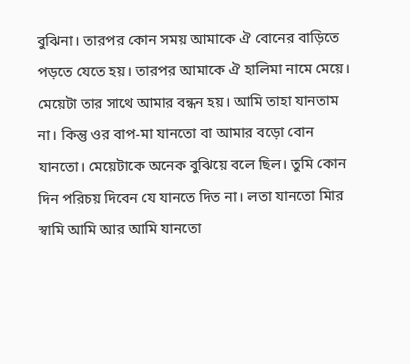বুঝিনা। তারপর কোন সময় আমাকে ঐ বোনের বাড়িতে পড়তে যেতে হয়। তারপর আমাকে ঐ হালিমা নামে মেয়ে। মেয়েটা তার সাথে আমার বন্ধন হয়। আমি তাহা যানতাম না। কিন্তু ওর বাপ-মা যানতো বা আমার বড়ো বোন যানতো। মেয়েটাকে অনেক বুঝিয়ে বলে ছিল। তুমি কোন দিন পরিচয় দিবেন যে যানতে দিত না। লতা যানতো মিার স্বামি আমি আর আমি যানতো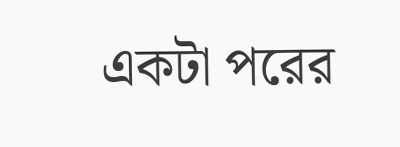একটা পরের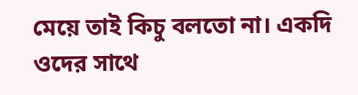মেয়ে তাই কিচু বলতো না। একদি ওদের সাথে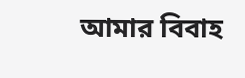আমার বিবাহ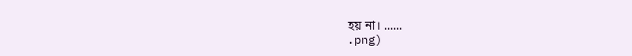হয় না। ......
.png)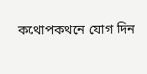কথোপকথনে যোগ দিন